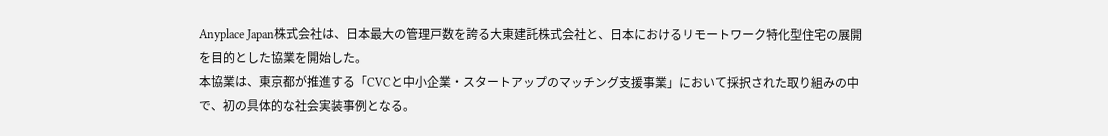Anyplace Japan株式会社は、日本最大の管理戸数を誇る大東建託株式会社と、日本におけるリモートワーク特化型住宅の展開を目的とした協業を開始した。
本協業は、東京都が推進する「CVCと中小企業・スタートアップのマッチング支援事業」において採択された取り組みの中で、初の具体的な社会実装事例となる。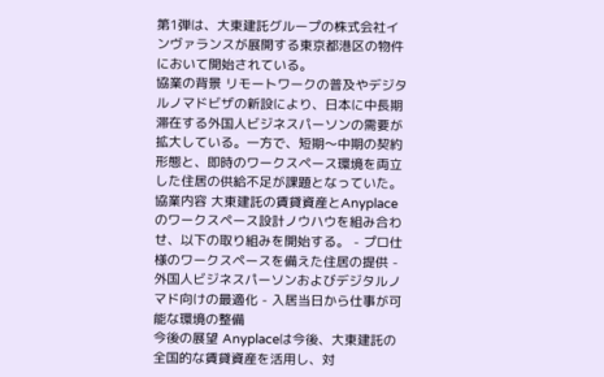第1弾は、大東建託グループの株式会社インヴァランスが展開する東京都港区の物件において開始されている。
協業の背景 リモートワークの普及やデジタルノマドビザの新設により、日本に中長期滞在する外国人ビジネスパーソンの需要が拡大している。一方で、短期〜中期の契約形態と、即時のワークスペース環境を両立した住居の供給不足が課題となっていた。
協業内容 大東建託の賃貸資産とAnyplaceのワークスペース設計ノウハウを組み合わせ、以下の取り組みを開始する。 - プロ仕様のワークスペースを備えた住居の提供 - 外国人ビジネスパーソンおよびデジタルノマド向けの最適化 - 入居当日から仕事が可能な環境の整備
今後の展望 Anyplaceは今後、大東建託の全国的な賃貸資産を活用し、対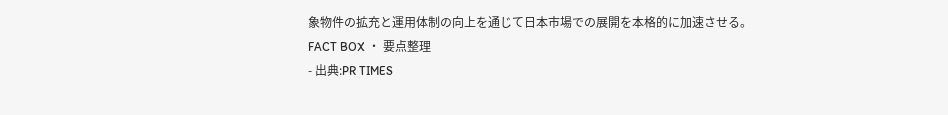象物件の拡充と運用体制の向上を通じて日本市場での展開を本格的に加速させる。
FACT BOX ・ 要点整理
- 出典:PR TIMES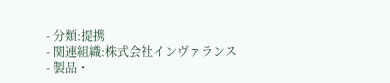- 分類:提携
- 関連組織:株式会社インヴァランス
- 製品・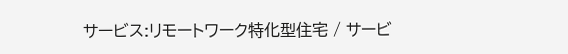サービス:リモートワーク特化型住宅 / サービ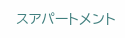スアパートメント